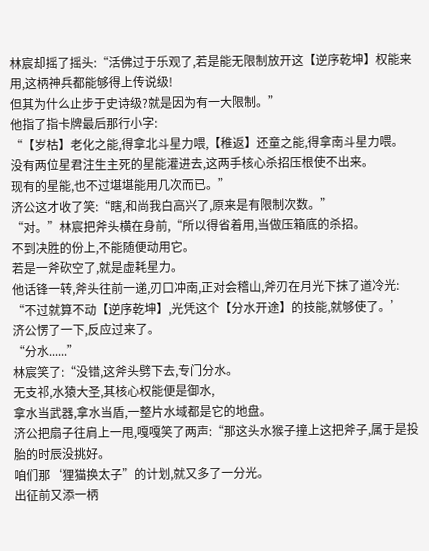林宸却摇了摇头:“活佛过于乐观了,若是能无限制放开这【逆序乾坤】权能来用,这柄神兵都能够得上传说级!
但其为什么止步于史诗级?就是因为有一大限制。”
他指了指卡牌最后那行小字:
“【岁枯】老化之能,得拿北斗星力喂,【稚返】还童之能,得拿南斗星力喂。
没有两位星君注生主死的星能灌进去,这两手核心杀招压根使不出来。
现有的星能,也不过堪堪能用几次而已。”
济公这才收了笑:“瞎,和尚我白高兴了,原来是有限制次数。”
“对。”林宸把斧头横在身前,“所以得省着用,当做压箱底的杀招。
不到决胜的份上,不能随便动用它。
若是一斧砍空了,就是虚耗星力。
他话锋一转,斧头往前一递,刃口冲南,正对会稽山,斧刃在月光下抹了道冷光:
“不过就算不动【逆序乾坤】,光凭这个【分水开途】的技能,就够使了。’
济公愣了一下,反应过来了。
“分水......”
林宸笑了:“没错,这斧头劈下去,专门分水。
无支祁,水猿大圣,其核心权能便是御水,
拿水当武器,拿水当盾,一整片水域都是它的地盘。
济公把扇子往肩上一甩,嘎嘎笑了两声:“那这头水猴子撞上这把斧子,属于是投胎的时辰没挑好。
咱们那‘狸猫换太子”的计划,就又多了一分光。
出征前又添一柄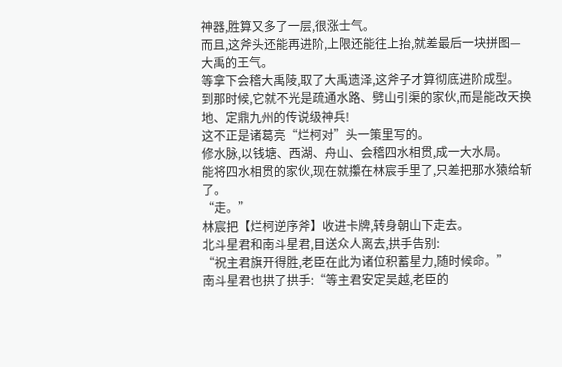神器,胜算又多了一层,很涨士气。
而且,这斧头还能再进阶,上限还能往上抬,就差最后一块拼图—
大禹的王气。
等拿下会稽大禹陵,取了大禹遗泽,这斧子才算彻底进阶成型。
到那时候,它就不光是疏通水路、劈山引渠的家伙,而是能改天换地、定鼎九州的传说级神兵!
这不正是诸葛亮“烂柯对”头一策里写的。
修水脉,以钱塘、西湖、舟山、会稽四水相贯,成一大水局。
能将四水相贯的家伙,现在就攥在林宸手里了,只差把那水猿给斩了。
“走。”
林宸把【烂柯逆序斧】收进卡牌,转身朝山下走去。
北斗星君和南斗星君,目送众人离去,拱手告别:
“祝主君旗开得胜,老臣在此为诸位积蓄星力,随时候命。”
南斗星君也拱了拱手:“等主君安定吴越,老臣的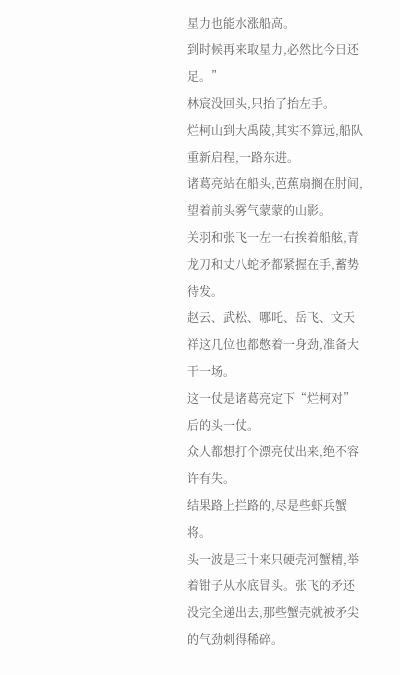星力也能水涨船高。
到时候再来取星力,必然比今日还足。”
林宸没回头,只抬了抬左手。
烂柯山到大禹陵,其实不算远,船队重新启程,一路东进。
诸葛亮站在船头,芭蕉扇搁在肘间,望着前头雾气蒙蒙的山影。
关羽和张飞一左一右挨着船舷,青龙刀和丈八蛇矛都紧握在手,蓄势待发。
赵云、武松、哪吒、岳飞、文天祥这几位也都憋着一身劲,准备大干一场。
这一仗是诸葛亮定下“烂柯对”后的头一仗。
众人都想打个漂亮仗出来,绝不容许有失。
结果路上拦路的,尽是些虾兵蟹将。
头一波是三十来只硬壳河蟹精,举着钳子从水底冒头。张飞的矛还没完全递出去,那些蟹壳就被矛尖的气劲刺得稀碎。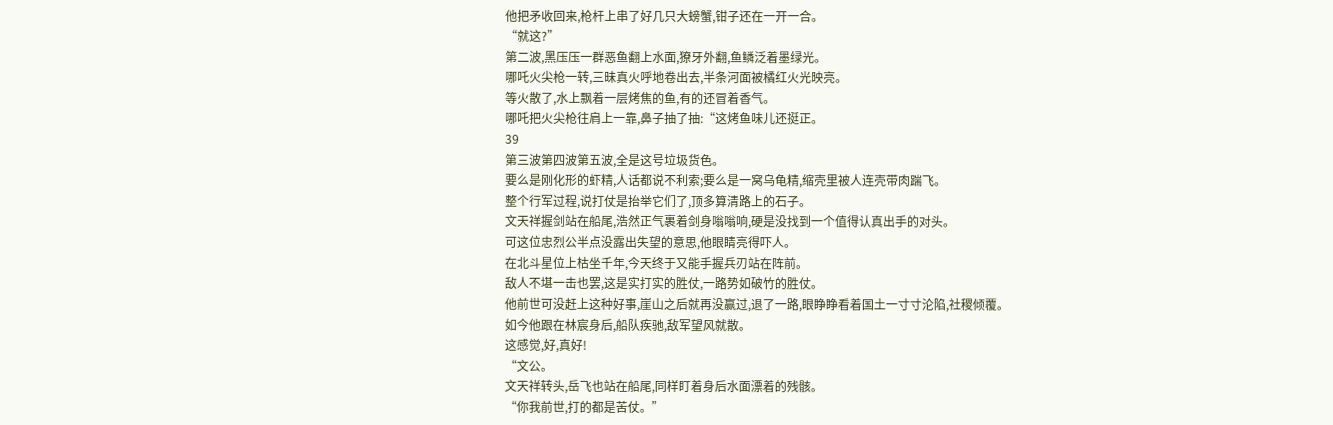他把矛收回来,枪杆上串了好几只大螃蟹,钳子还在一开一合。
“就这?”
第二波,黑压压一群恶鱼翻上水面,獠牙外翻,鱼鳞泛着墨绿光。
哪吒火尖枪一转,三昧真火呼地卷出去,半条河面被橘红火光映亮。
等火散了,水上飘着一层烤焦的鱼,有的还冒着香气。
哪吒把火尖枪往肩上一靠,鼻子抽了抽:“这烤鱼味儿还挺正。
39
第三波第四波第五波,全是这号垃圾货色。
要么是刚化形的虾精,人话都说不利索;要么是一窝乌龟精,缩壳里被人连壳带肉踹飞。
整个行军过程,说打仗是抬举它们了,顶多算清路上的石子。
文天祥握剑站在船尾,浩然正气裹着剑身嗡嗡响,硬是没找到一个值得认真出手的对头。
可这位忠烈公半点没露出失望的意思,他眼睛亮得吓人。
在北斗星位上枯坐千年,今天终于又能手握兵刃站在阵前。
敌人不堪一击也罢,这是实打实的胜仗,一路势如破竹的胜仗。
他前世可没赶上这种好事,崖山之后就再没赢过,退了一路,眼睁睁看着国土一寸寸沦陷,社稷倾覆。
如今他跟在林宸身后,船队疾驰,敌军望风就散。
这感觉,好,真好!
“文公。
文天祥转头,岳飞也站在船尾,同样盯着身后水面漂着的残骸。
“你我前世,打的都是苦仗。”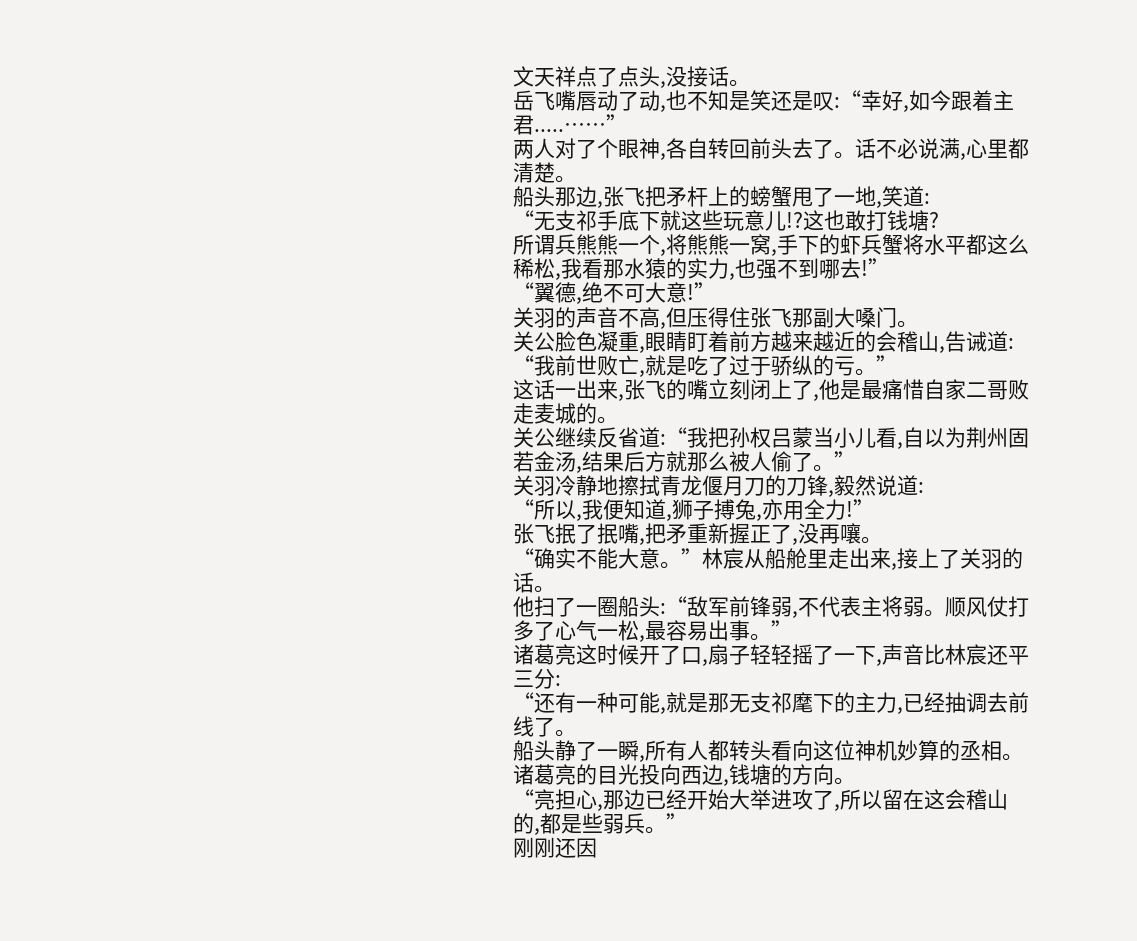文天祥点了点头,没接话。
岳飞嘴唇动了动,也不知是笑还是叹:“幸好,如今跟着主君.....……”
两人对了个眼神,各自转回前头去了。话不必说满,心里都清楚。
船头那边,张飞把矛杆上的螃蟹甩了一地,笑道:
“无支祁手底下就这些玩意儿!?这也敢打钱塘?
所谓兵熊熊一个,将熊熊一窝,手下的虾兵蟹将水平都这么稀松,我看那水猿的实力,也强不到哪去!”
“翼德,绝不可大意!”
关羽的声音不高,但压得住张飞那副大嗓门。
关公脸色凝重,眼睛盯着前方越来越近的会稽山,告诫道:
“我前世败亡,就是吃了过于骄纵的亏。”
这话一出来,张飞的嘴立刻闭上了,他是最痛惜自家二哥败走麦城的。
关公继续反省道:“我把孙权吕蒙当小儿看,自以为荆州固若金汤,结果后方就那么被人偷了。”
关羽冷静地擦拭青龙偃月刀的刀锋,毅然说道:
“所以,我便知道,狮子搏兔,亦用全力!”
张飞抿了抿嘴,把矛重新握正了,没再嚷。
“确实不能大意。”林宸从船舱里走出来,接上了关羽的话。
他扫了一圈船头:“敌军前锋弱,不代表主将弱。顺风仗打多了心气一松,最容易出事。”
诸葛亮这时候开了口,扇子轻轻摇了一下,声音比林宸还平三分:
“还有一种可能,就是那无支祁麾下的主力,已经抽调去前线了。
船头静了一瞬,所有人都转头看向这位神机妙算的丞相。
诸葛亮的目光投向西边,钱塘的方向。
“亮担心,那边已经开始大举进攻了,所以留在这会稽山的,都是些弱兵。”
刚刚还因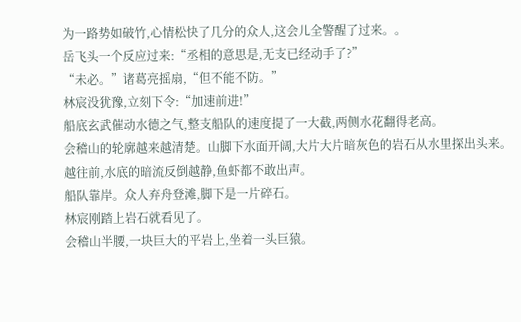为一路势如破竹,心情松快了几分的众人,这会儿全警醒了过来。。
岳飞头一个反应过来:“丞相的意思是,无支已经动手了?”
“未必。”诸葛亮摇扇,“但不能不防。”
林宸没犹豫,立刻下令:“加速前进!”
船底玄武催动水德之气,整支船队的速度提了一大截,两侧水花翻得老高。
会稽山的轮廓越来越清楚。山脚下水面开阔,大片大片暗灰色的岩石从水里探出头来。
越往前,水底的暗流反倒越静,鱼虾都不敢出声。
船队靠岸。众人弃舟登滩,脚下是一片碎石。
林宸刚踏上岩石就看见了。
会稽山半腰,一块巨大的平岩上,坐着一头巨猿。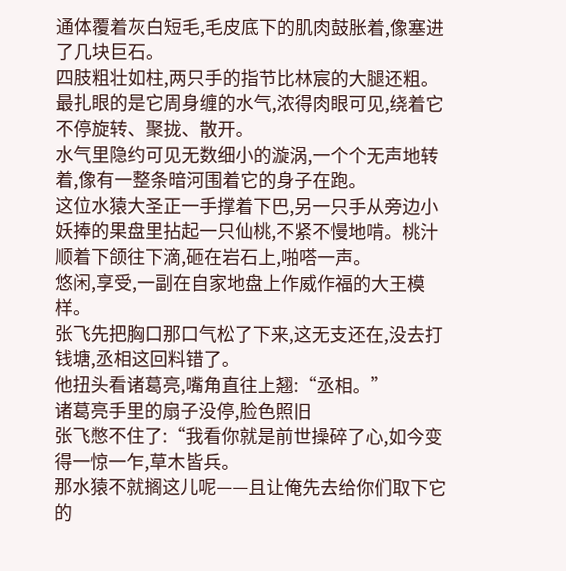通体覆着灰白短毛,毛皮底下的肌肉鼓胀着,像塞进了几块巨石。
四肢粗壮如柱,两只手的指节比林宸的大腿还粗。
最扎眼的是它周身缠的水气,浓得肉眼可见,绕着它不停旋转、聚拢、散开。
水气里隐约可见无数细小的漩涡,一个个无声地转着,像有一整条暗河围着它的身子在跑。
这位水猿大圣正一手撑着下巴,另一只手从旁边小妖捧的果盘里拈起一只仙桃,不紧不慢地啃。桃汁顺着下颌往下滴,砸在岩石上,啪嗒一声。
悠闲,享受,一副在自家地盘上作威作福的大王模样。
张飞先把胸口那口气松了下来,这无支还在,没去打钱塘,丞相这回料错了。
他扭头看诸葛亮,嘴角直往上翘:“丞相。”
诸葛亮手里的扇子没停,脸色照旧
张飞憋不住了:“我看你就是前世操碎了心,如今变得一惊一乍,草木皆兵。
那水猿不就搁这儿呢——且让俺先去给你们取下它的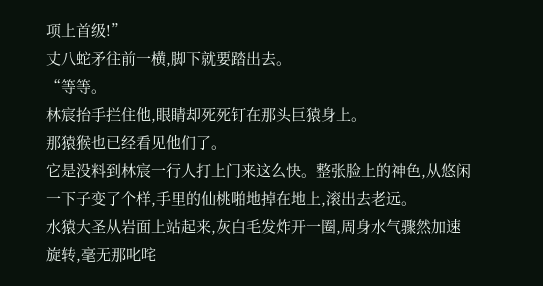项上首级!”
丈八蛇矛往前一横,脚下就要踏出去。
“等等。
林宸抬手拦住他,眼睛却死死钉在那头巨猿身上。
那猿猴也已经看见他们了。
它是没料到林宸一行人打上门来这么快。整张脸上的神色,从悠闲一下子变了个样,手里的仙桃啪地掉在地上,滚出去老远。
水猿大圣从岩面上站起来,灰白毛发炸开一圈,周身水气骤然加速旋转,毫无那叱咤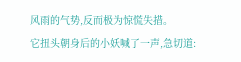风雨的气势,反而极为惊慌失措。
它扭头朝身后的小妖喊了一声,急切道: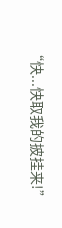“快...快取我的披挂来!”